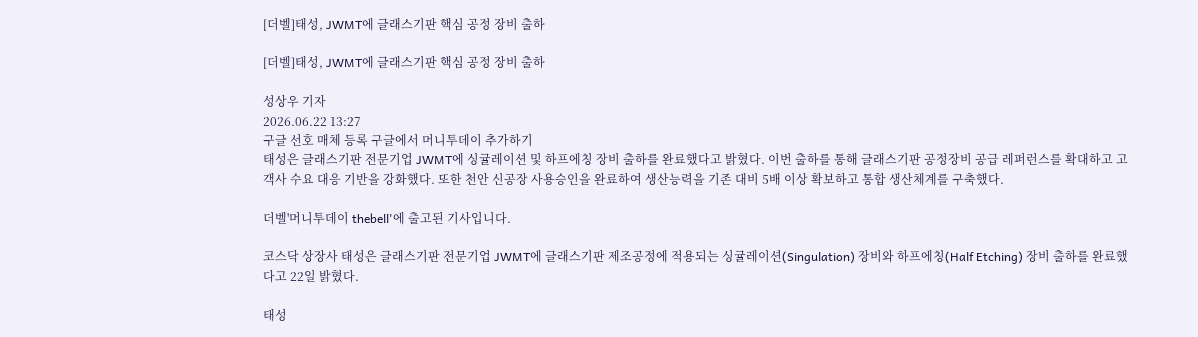[더벨]태성, JWMT에 글래스기판 핵심 공정 장비 출하

[더벨]태성, JWMT에 글래스기판 핵심 공정 장비 출하

성상우 기자
2026.06.22 13:27
구글 선호 매체 등록 구글에서 머니투데이 추가하기
태성은 글래스기판 전문기업 JWMT에 싱귤레이션 및 하프에칭 장비 출하를 완료했다고 밝혔다. 이번 출하를 통해 글래스기판 공정장비 공급 레퍼런스를 확대하고 고객사 수요 대응 기반을 강화했다. 또한 천안 신공장 사용승인을 완료하여 생산능력을 기존 대비 5배 이상 확보하고 통합 생산체계를 구축했다.

더벨'머니투데이 thebell'에 출고된 기사입니다.

코스닥 상장사 태성은 글래스기판 전문기업 JWMT에 글래스기판 제조공정에 적용되는 싱귤레이션(Singulation) 장비와 하프에칭(Half Etching) 장비 출하를 완료했다고 22일 밝혔다.

태성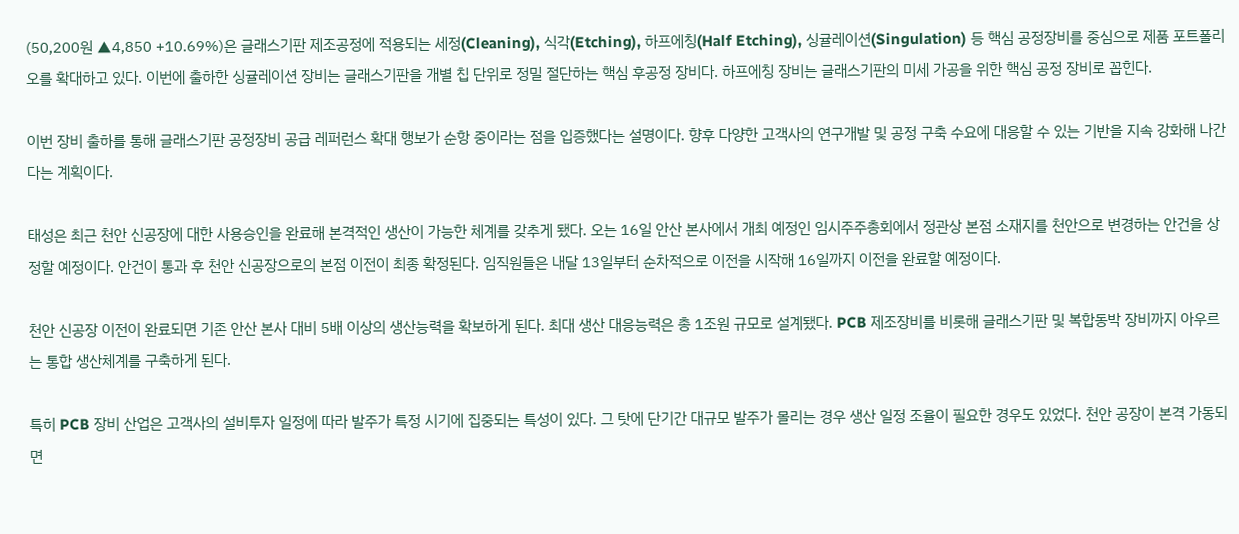(50,200원 ▲4,850 +10.69%)은 글래스기판 제조공정에 적용되는 세정(Cleaning), 식각(Etching), 하프에칭(Half Etching), 싱귤레이션(Singulation) 등 핵심 공정장비를 중심으로 제품 포트폴리오를 확대하고 있다. 이번에 출하한 싱귤레이션 장비는 글래스기판을 개별 칩 단위로 정밀 절단하는 핵심 후공정 장비다. 하프에칭 장비는 글래스기판의 미세 가공을 위한 핵심 공정 장비로 꼽힌다.

이번 장비 출하를 통해 글래스기판 공정장비 공급 레퍼런스 확대 행보가 순항 중이라는 점을 입증했다는 설명이다. 향후 다양한 고객사의 연구개발 및 공정 구축 수요에 대응할 수 있는 기반을 지속 강화해 나간다는 계획이다.

태성은 최근 천안 신공장에 대한 사용승인을 완료해 본격적인 생산이 가능한 체계를 갖추게 됐다. 오는 16일 안산 본사에서 개최 예정인 임시주주총회에서 정관상 본점 소재지를 천안으로 변경하는 안건을 상정할 예정이다. 안건이 통과 후 천안 신공장으로의 본점 이전이 최종 확정된다. 임직원들은 내달 13일부터 순차적으로 이전을 시작해 16일까지 이전을 완료할 예정이다.

천안 신공장 이전이 완료되면 기존 안산 본사 대비 5배 이상의 생산능력을 확보하게 된다. 최대 생산 대응능력은 총 1조원 규모로 설계됐다. PCB 제조장비를 비롯해 글래스기판 및 복합동박 장비까지 아우르는 통합 생산체계를 구축하게 된다.

특히 PCB 장비 산업은 고객사의 설비투자 일정에 따라 발주가 특정 시기에 집중되는 특성이 있다. 그 탓에 단기간 대규모 발주가 몰리는 경우 생산 일정 조율이 필요한 경우도 있었다. 천안 공장이 본격 가동되면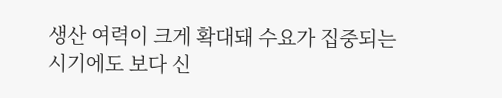생산 여력이 크게 확대돼 수요가 집중되는 시기에도 보다 신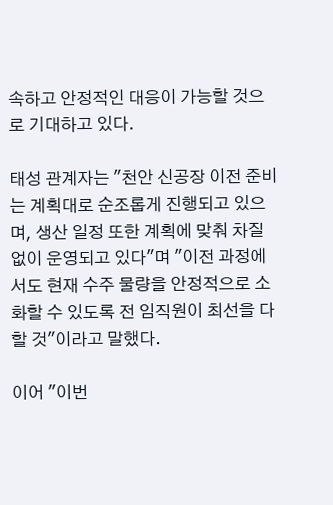속하고 안정적인 대응이 가능할 것으로 기대하고 있다.

태성 관계자는 "천안 신공장 이전 준비는 계획대로 순조롭게 진행되고 있으며, 생산 일정 또한 계획에 맞춰 차질 없이 운영되고 있다"며 "이전 과정에서도 현재 수주 물량을 안정적으로 소화할 수 있도록 전 임직원이 최선을 다할 것"이라고 말했다.

이어 "이번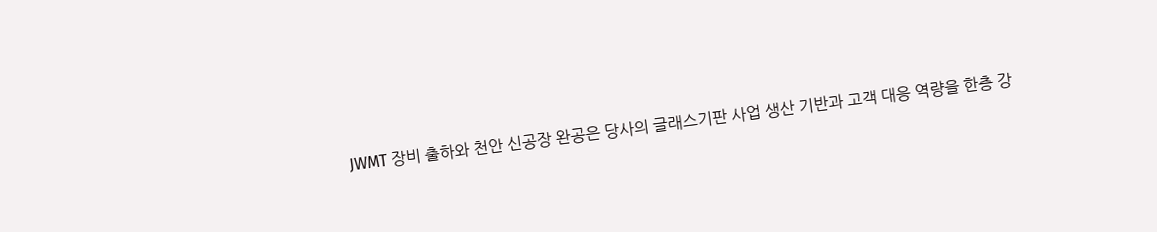JWMT 장비 출하와 천안 신공장 완공은 당사의 글래스기판 사업 생산 기반과 고객 대응 역량을 한층 강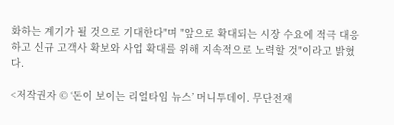화하는 계기가 될 것으로 기대한다"며 "앞으로 확대되는 시장 수요에 적극 대응하고 신규 고객사 확보와 사업 확대를 위해 지속적으로 노력할 것"이라고 밝혔다.

<저작권자 © ‘돈이 보이는 리얼타임 뉴스’ 머니투데이. 무단전재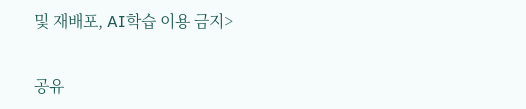및 재배포, AI학습 이용 금지>

공유